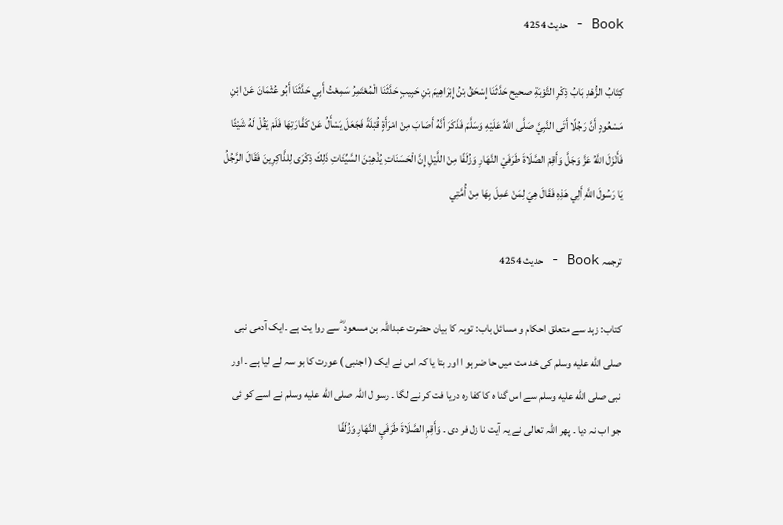Book - حدیث 4254

كِتَابُ الزُّهْدِ بَابُ ذِكْرِ التَّوْبَةِ صحیح حَدَّثَنَا إِسْحَقُ بْنُ إِبْرَاهِيمَ بْنِ حَبِيبٍ حَدَّثَنَا الْمُعْتَمِرُ سَمِعْتُ أَبِي حَدَّثَنَا أَبُو عُثْمَانَ عَنْ ابْنِ مَسْعُودٍ أَنَّ رَجُلًا أَتَى النَّبِيَّ صَلَّى اللَّهُ عَلَيْهِ وَسَلَّمَ فَذَكَرَ أَنَّهُ أَصَابَ مِنْ امْرَأَةٍ قُبْلَةً فَجَعَلَ يَسْأَلُ عَنْ كَفَّارَتِهَا فَلَمْ يَقُلْ لَهُ شَيْئًا فَأَنْزَلَ اللَّهُ عَزَّ وَجَلَّ وَأَقِمْ الصَّلَاةَ طَرَفَيْ النَّهَارِ وَزُلَفًا مِنْ اللَّيْلِ إِنَّ الْحَسَنَاتِ يُذْهِبْنَ السَّيِّئَاتِ ذَلِكَ ذِكْرَى لِلذَّاكِرِينَ فَقَالَ الرَّجُلُ يَا رَسُولَ اللَّهِ أَلِي هَذِهِ فَقَالَ هِيَ لِمَنْ عَمِلَ بِهَا مِنْ أُمَّتِي

ترجمہ Book - حدیث 4254

کتاب: زہد سے متعلق احکام و مسائل باب: توبہ کا بیان حضرت عبداللہ بن مسعود ؓ سے روا یت ہے ۔ایک آدمی نبی صلى الله عليه وسلم کی خد مت میں حا ضر ہو ا اور بتا یا کہ اس نے ایک ( اجنبی ) عورت کا بو سہ لے لیا ہے ۔ اور نبی صلى الله عليه وسلم سے اس گنا ہ کا کفا رہ دریا فت کر نے لگا ۔ رسو ل اللہ صلى الله عليه وسلم نے اسے کو ئی جو اب نہ دیا ۔ پھر اللہ تعالی نے یہ آیت نا زل فر دی ۔ وَأَقِمِ الصَّلَاةَ طَرَفَيِ النَّهَارِ وَزُلَفًا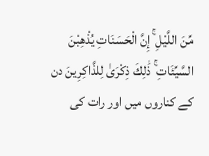مِّنَ اللَّيْلِ ۚ إِنَّ الْحَسَنَاتِ يُذْهِبْنَ السَّيِّئَاتِ ۚ ذَٰلِكَ ذِكْرَىٰ لِلذَّاكِرِينَ دن کے کناروں میں اور رات کی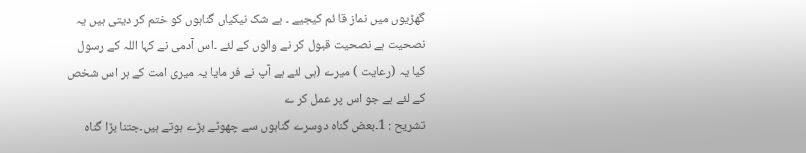گھڑیوں میں نماز قا ئم کیجیے ۔ بے شک نیکیاں گناہوں کو ختم کر دیتی ہیں یہ نصحیت ہے نصحیت قبول کر نے والوں کے لئے ۔اس آدمی نے کہا اللہ کے رسول کیا یہ (رعایت ) میرے (ہی لئے ہے آپ نے فر مایا یہ میری امت کے ہر اس شخص کے لئے ہے جو اس پر عمل کر ے
تشریح : 1۔بعض گناہ دوسرے گناہوں سے چھوٹے بڑے ہوتے ہیں۔جتنا بڑا گناہ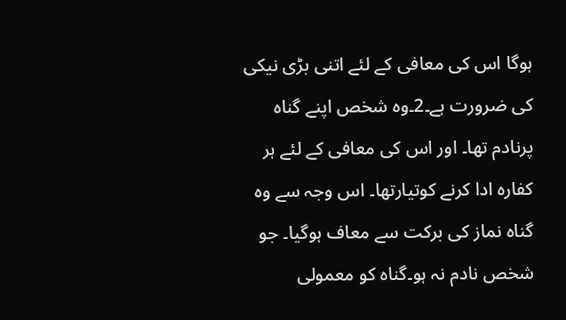ہوگا اس کی معافی کے لئے اتنی بڑی نیکی کی ضرورت ہے۔2۔وہ شخص اپنے گناہ پرنادم تھا۔ اور اس کی معافی کے لئے ہر کفارہ ادا کرنے کوتیارتھا۔ اس وجہ سے وہ گناہ نماز کی برکت سے معاف ہوگیا۔ جو شخص نادم نہ ہو۔گناہ کو معمولی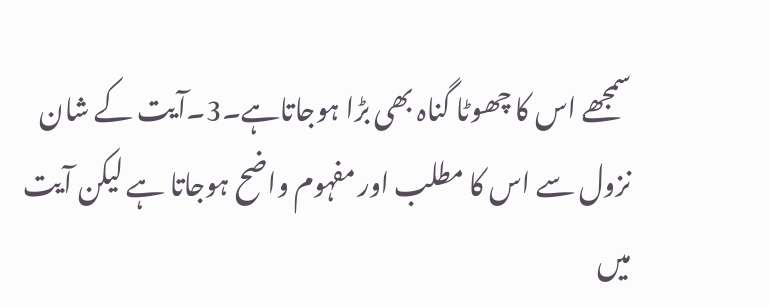سمجھے اس کا چھوٹا گناہ بھی بڑا ہوجاتاہے۔3۔آیت کے شان نزول سے اس کا مطلب اور مفہوم واضح ہوجاتا ہے لیکن آیت میں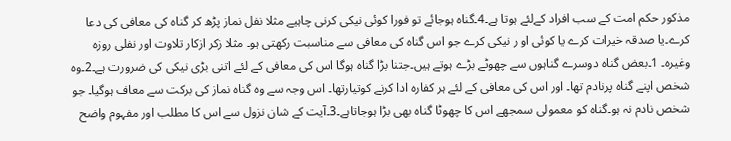مذکور حکم امت کے سب افراد کےلئے ہوتا ہے۔4۔گناہ ہوجائے تو فورا کوئی نیکی کرنی چاہیے مثلا نفل نماز پڑھ کر گناہ کی معافی کی دعا کرے۔یا صدقہ خیرات کرے یا کوئی او ر نیکی کرے جو اس گناہ کی معافی سے مناسبت رکھتی ہو۔ مثلا زکر ازکار تلاوت اور نفلی روزہ وغیرہ۔ 1۔بعض گناہ دوسرے گناہوں سے چھوٹے بڑے ہوتے ہیں۔جتنا بڑا گناہ ہوگا اس کی معافی کے لئے اتنی بڑی نیکی کی ضرورت ہے۔2۔وہ شخص اپنے گناہ پرنادم تھا۔ اور اس کی معافی کے لئے ہر کفارہ ادا کرنے کوتیارتھا۔ اس وجہ سے وہ گناہ نماز کی برکت سے معاف ہوگیا۔ جو شخص نادم نہ ہو۔گناہ کو معمولی سمجھے اس کا چھوٹا گناہ بھی بڑا ہوجاتاہے۔3۔آیت کے شان نزول سے اس کا مطلب اور مفہوم واضح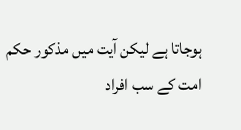ہوجاتا ہے لیکن آیت میں مذکور حکم امت کے سب افراد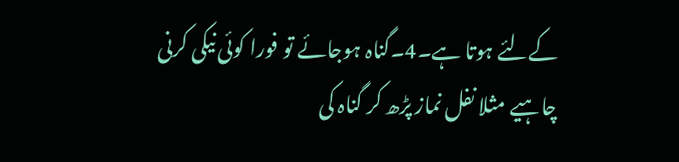کےلئے ہوتا ہے۔4۔گناہ ہوجائے تو فورا کوئی نیکی کرنی چاہیے مثلا نفل نماز پڑھ کر گناہ کی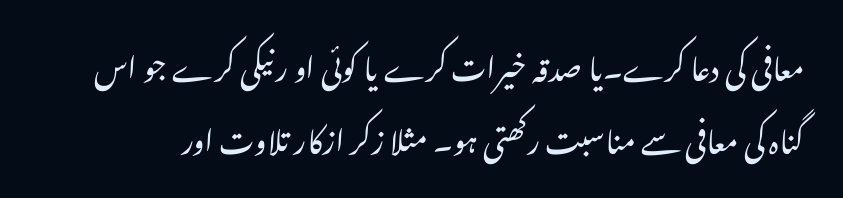معافی کی دعا کرے۔یا صدقہ خیرات کرے یا کوئی او ر نیکی کرے جو اس گناہ کی معافی سے مناسبت رکھتی ہو۔ مثلا زکر ازکار تلاوت اور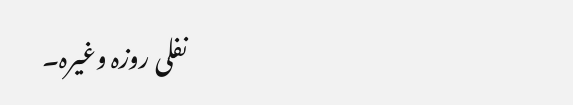نفلی روزہ وغیرہ۔